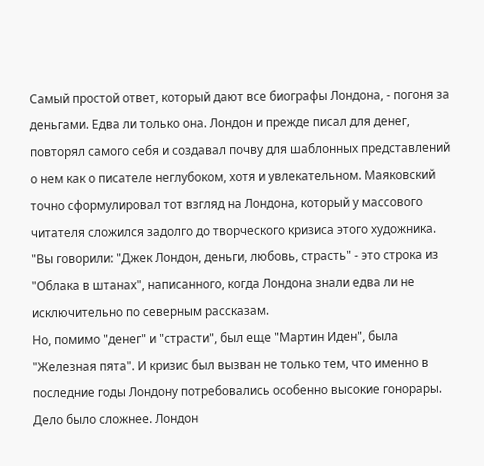Самый простой ответ, который дают все биографы Лондона, - погоня за деньгами. Едва ли только она. Лондон и прежде писал для денег, повторял самого себя и создавал почву для шаблонных представлений о нем как о писателе неглубоком, хотя и увлекательном. Маяковский точно сформулировал тот взгляд на Лондона, который у массового читателя сложился задолго до творческого кризиса этого художника. "Вы говорили: "Джек Лондон, деньги, любовь, страсть" - это строка из "Облака в штанах", написанного, когда Лондона знали едва ли не исключительно по северным рассказам.
Но, помимо "денег" и "страсти", был еще "Мартин Иден", была "Железная пята". И кризис был вызван не только тем, что именно в последние годы Лондону потребовались особенно высокие гонорары. Дело было сложнее. Лондон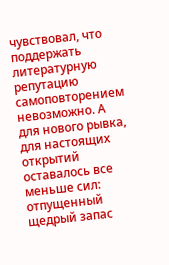чувствовал, что поддержать литературную репутацию самоповторением невозможно. А для нового рывка, для настоящих открытий оставалось все меньше сил: отпущенный щедрый запас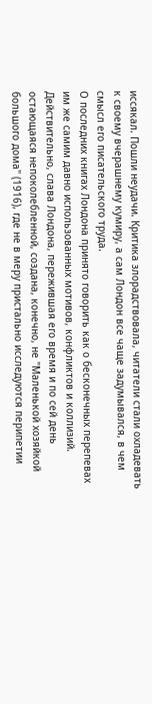иссякал. Пошли неудачи. Критика злорадствовала, читатели стали охладевать к своему вчерашнему кумиру, а сам Лондон все чаще задумывался, в чем смысл его писательского труда.
О последних книгах Лондона принято говорить как о бесконечных перепевах им же самим давно использованных мотивов, конфликтов и коллизий. Действительно, слава Лондона, пережившая его время и по сей день остающаяся непоколебленной, создана, конечно, не "Маленькой хозяйкой большого дома" (1916), где не в меру пристально исследуются перипетии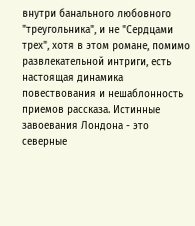внутри банального любовного "треугольника", и не "Сердцами трех", хотя в этом романе, помимо развлекательной интриги, есть настоящая динамика повествования и нешаблонность приемов рассказа. Истинные завоевания Лондона - это северные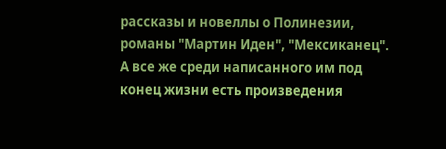рассказы и новеллы о Полинезии, романы "Мартин Иден", "Мексиканец". А все же среди написанного им под конец жизни есть произведения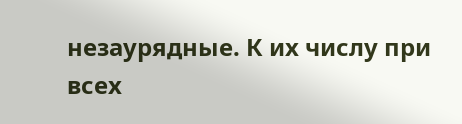незаурядные. К их числу при всех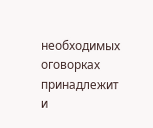необходимых оговорках принадлежит и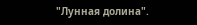"Лунная долина".